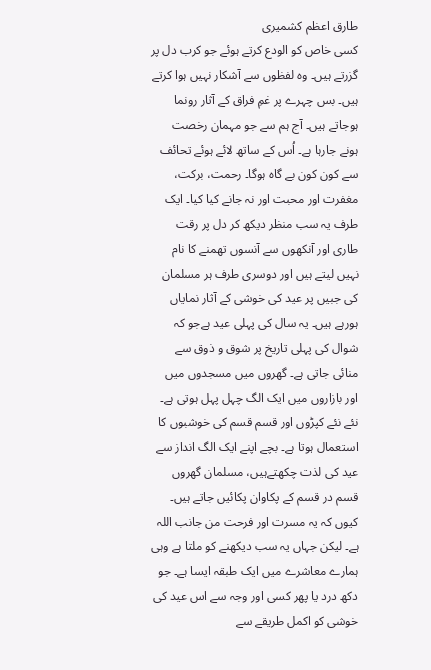طارق اعظم کشمیری
کسی خاص کو الودع کرتے ہوئے جو کرب دل پر گزرتے ہیں۔ وہ لفظوں سے آشکار نہیں ہوا کرتے ہیں۔ بس چہرے پر غمِ فراق کے آثار رونما ہوجاتے ہیں۔ آج ہم سے جو مہمان رخصت ہونے جارہا ہے۔ اُس کے ساتھ لائے ہوئے تحائف سے کون کون بے گاہ ہوگا۔ رحمت، برکت، مغفرت اور محبت اور نہ جانے کیا کیا۔ ایک طرف یہ سب منظر دیکھ کر دل پر رقت طاری اور آنکھوں سے آنسوں تھمنے کا نام نہیں لیتے ہیں اور دوسری طرف ہر مسلمان کی جبیں پر عید کی خوشی کے آثار نمایاں ہورہے ہیں۔ یہ سال کی پہلی عید ہےجو کہ شوال کی پہلی تاریخ پر شوق و ذوق سے منائی جاتی ہے۔ گھروں میں مسجدوں میں اور بازاروں میں ایک الگ چہل پہل ہوتی ہے۔ نئے نئے کپڑوں اور قسم قسم کی خوشبوں کا استعمال ہوتا ہے۔ بچے اپنے ایک الگ انداز سے عید کی لذت چکھتےہیں، مسلمان گھروں قسم در قسم کے پکاوان پکائیں جاتے ہیں۔
کیوں کہ یہ مسرت اور فرحت من جانب اللہ ہے۔ لیکن جہاں یہ سب دیکھنے کو ملتا ہے وہی ہمارے معاشرے میں ایک طبقہ ایسا ہے۔ جو دکھ درد یا پھر کسی اور وجہ سے اس عید کی خوشی کو اکمل طریقے سے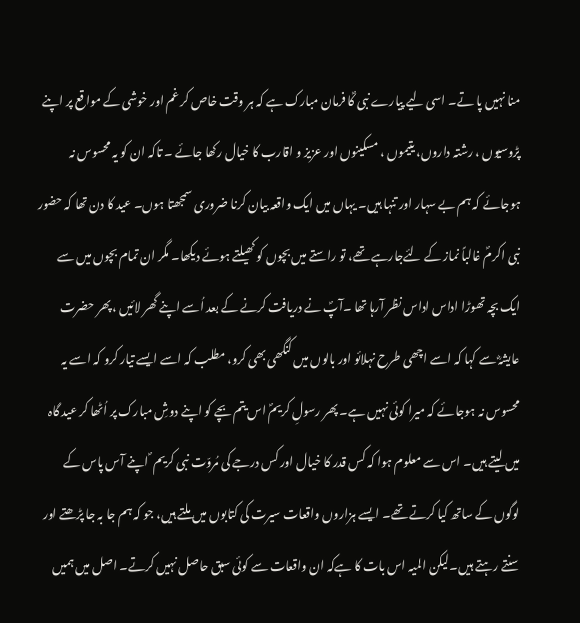منا نہیں پا تے۔ اسی لیے پیارے نبی ؐکا فرمان مبارک ہے کہ ہر وقت خاص کر غم اور خوشی کے مواقع پر اپنے پڑوسیوں ، رشتہ داروں، یتیموں ، مسکینوں اور عزیز و اقارب کا خیال رکھا جائے ۔ تاکہ ان کو یہ محسوس نہ ہوجائے کہ ہم بے سہار اور تنہا ہیں۔ یہاں میں ایک واقعہ بیان کرنا ضروری سمجھتا ہوں۔ عید کا دن تھا کہ حضور نبی اکرمؐ غالباً نماز کے لئےجارہے تھے، تو راستے میں بچوں کو کھیلتے ہوئے دیکھا۔ مگر ان تمام بچوں میں سے ایک بچہ تھوڑا اداس اداس نظر آرہا تھا ۔آپؐ نے دریافت کرنے کے بعد اُسے اپنے گھر لائیں ،پھر حضرت عایشہؓ سے کہا کہ اسے اچھی طرح نہلائو اور بالوں میں کنگھی بھی کرو، مطلب کہ اسے ایسے تیار کرو کہ اسے یہ محسوس نہ ہوجائے کہ میرا کوئی نہیں ہے۔ پھر رسولِ کریمؐ اس یتم بچے کو اپنے دوشِ مبارک پر اُٹھا کر عید گاہ میں لیتے ہیں۔ اس سے معلوم ہوا کہ کس قدر کا خیال اور کس درجے کی مُروّت نبی کریم ؐ اپنے آس پاس کے لوگوں کے ساتھ کیا کرتے تھے۔ ایسے ہزاروں واقعات سیرت کی کتابوں میں ملتے ہیں، جو کہ ہم جا بہ جا پڑھتے اور سنتے رہتے ہیں۔لیکن المیہ اس بات کا ہےکہ ان واقعات سے کوئی سبق حاصل نہیں کرتے۔ اصل میں ہمیں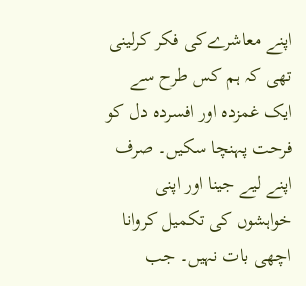اپنے معاشرےکی فکر کرلینی تھی کہ ہم کس طرح سے ایک غمزدہ اور افسردہ دل کو فرحت پہنچا سکیں۔ صرف اپنے لیے جینا اور اپنی خواہشوں کی تکمیل کروانا اچھی بات نہیں۔ جب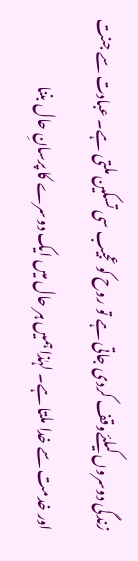زندگی دوسروں کیلئےوقف کردی جاتی ہے تو روح کو عجیب سی تسکین ملتی ہے۔ عبادت سے جنت اور خدمت سے خدا ملتا ہے۔ لہٰذا ہمیں ہر حال میں ایک دوسرے کا پرسانِ حال بننا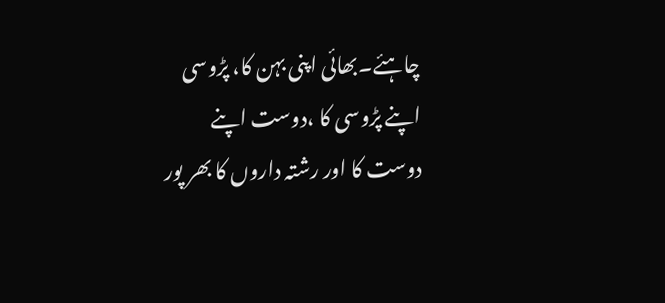چاہئے۔بھائی اپنی بہن کا، پڑوسی اپنے پڑوسی کا ،دوست اپنے دوست کا اور رشتہ داروں کا بھر پور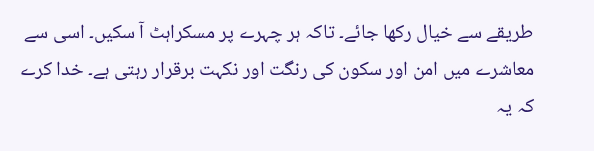طریقے سے خیال رکھا جائے۔ تاکہ ہر چہرے پر مسکراہٹ آ سکیں۔ اسی سے معاشرے میں امن اور سکون کی رنگت اور نکہت برقرار رہتی ہے۔ خدا کرے کہ یہ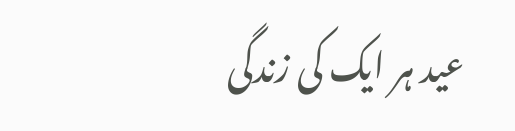عید ہر ایک کی زندگی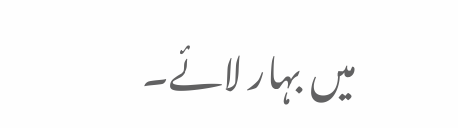میں بہار لائے۔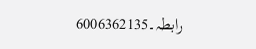رابطہ۔6006362135